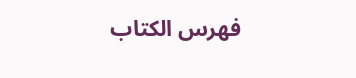فهرس الكتاب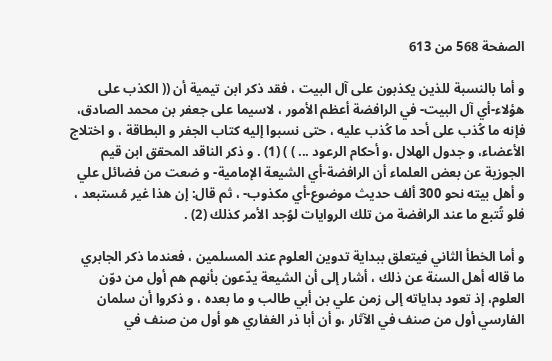الصفحة 568 من 613

و أما بالنسبة للذين يكذبون على آل البيت ، فقد ذكر ابن تيمية أن (( الكذب على هؤلاء-أي آل البيت- في الرافضة أعظم الأمور ، لاسيما على جعفر بن محمد الصادق، فإنه ما كُذب على أحد ما كُذب عليه ، حتى نسبوا إليه كتاب الجفر و البطاقة ، و اختلاج الأعضاء، و جدول الهلال ،و أحكام الرعود ... ) ) (1) . و ذكر الناقد المحقق ابن قيم الجوزية عن بعض العلماء أن الرافضة-أي الشيعة الإمامية- و ضعت من فضائل علي و أهل بيته نحو 300 ألف حديث موضوع-أي مكذوب- ، ثم قال: إن هذا غير مُستبعد ، فلو تُتبع ما عند الرافضة من تلك الروايات لوُجد الأمر كذلك (2) .

و أما الخطأ الثاني فيتعلق ببداية تدوين العلوم عند المسلمين ، فعندما ذكر الجابري ما قاله أهل السنة عن ذلك ، أشار إلى أن الشيعة يدّعون بأنهم هم أول من دوّن العلوم، إذ تعود بداياته إلى زمن علي بن أبي طالب و ما بعده ، و ذكروا أن سلمان الفارسي أول من صنف في الآثار ،و أن أبا ذر الغفاري هو أول من صنف في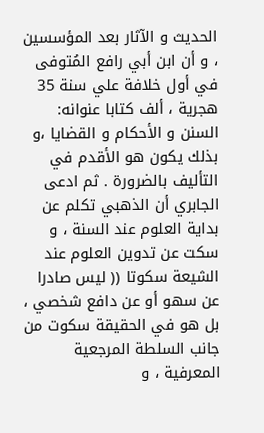الحديث و الآثار بعد المؤسسين ، و أن ابن أبي رافع المُتوفى في أول خلافة علي سنة 35 هجرية ، ألف كتابا عنوانه: السنن و الأحكام و القضايا ،و بذلك يكون هو الأقدم في التأليف بالضرورة . ثم ادعى الجابري أن الذهبي تكلم عن بداية العلوم عند السنة ، و سكت عن تدوين العلوم عند الشيعة سكوتا (( ليس صادرا عن سهو أو عن دافع شخصي ، بل هو في الحقيقة سكوت من جانب السلطة المرجعية المعرفية ، و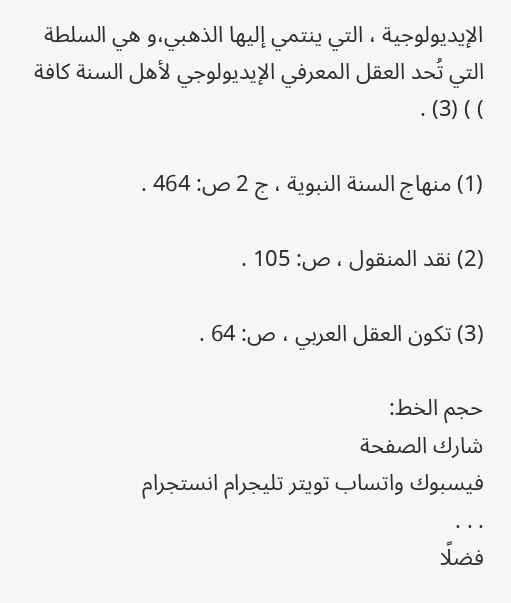الإيديولوجية ، التي ينتمي إليها الذهبي،و هي السلطة التي تُحد العقل المعرفي الإيديولوجي لأهل السنة كافة ) ) (3) .

(1) منهاج السنة النبوية ، ج 2 ص: 464 .

(2) نقد المنقول ، ص: 105 .

(3) تكون العقل العربي ، ص: 64 .

حجم الخط:
شارك الصفحة
فيسبوك واتساب تويتر تليجرام انستجرام
. . .
فضلًا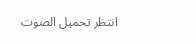انتظر تحميل الصوت